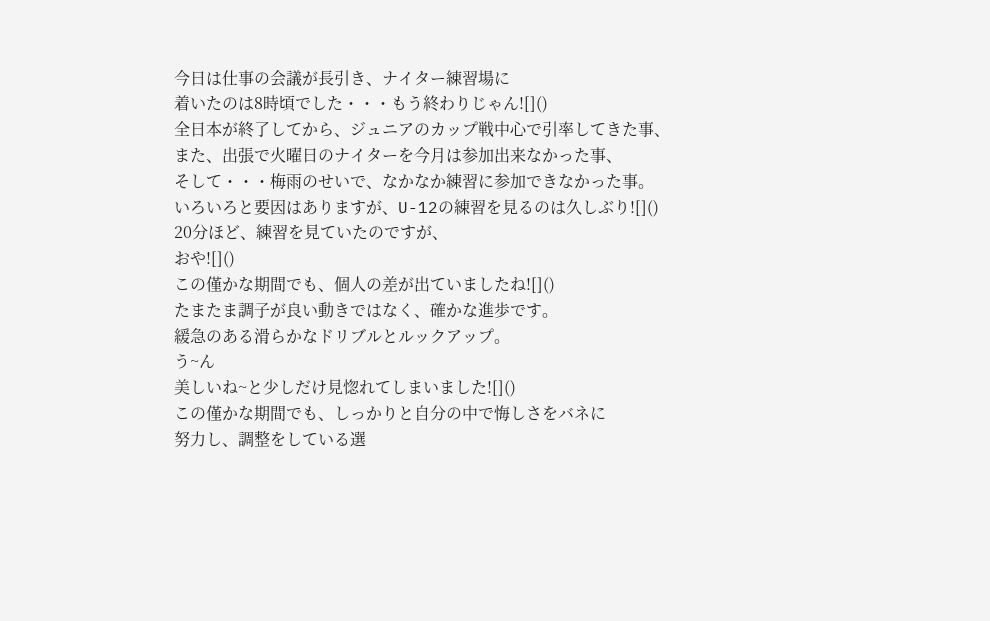今日は仕事の会議が長引き、ナイター練習場に
着いたのは8時頃でした・・・もう終わりじゃん![]()
全日本が終了してから、ジュニアのカップ戦中心で引率してきた事、
また、出張で火曜日のナイターを今月は参加出来なかった事、
そして・・・梅雨のせいで、なかなか練習に参加できなかった事。
いろいろと要因はありますが、U-12の練習を見るのは久しぶり![]()
20分ほど、練習を見ていたのですが、
おや![]()
この僅かな期間でも、個人の差が出ていましたね![]()
たまたま調子が良い動きではなく、確かな進歩です。
緩急のある滑らかなドリブルとルックアップ。
う~ん
美しいね~と少しだけ見惚れてしまいました![]()
この僅かな期間でも、しっかりと自分の中で悔しさをバネに
努力し、調整をしている選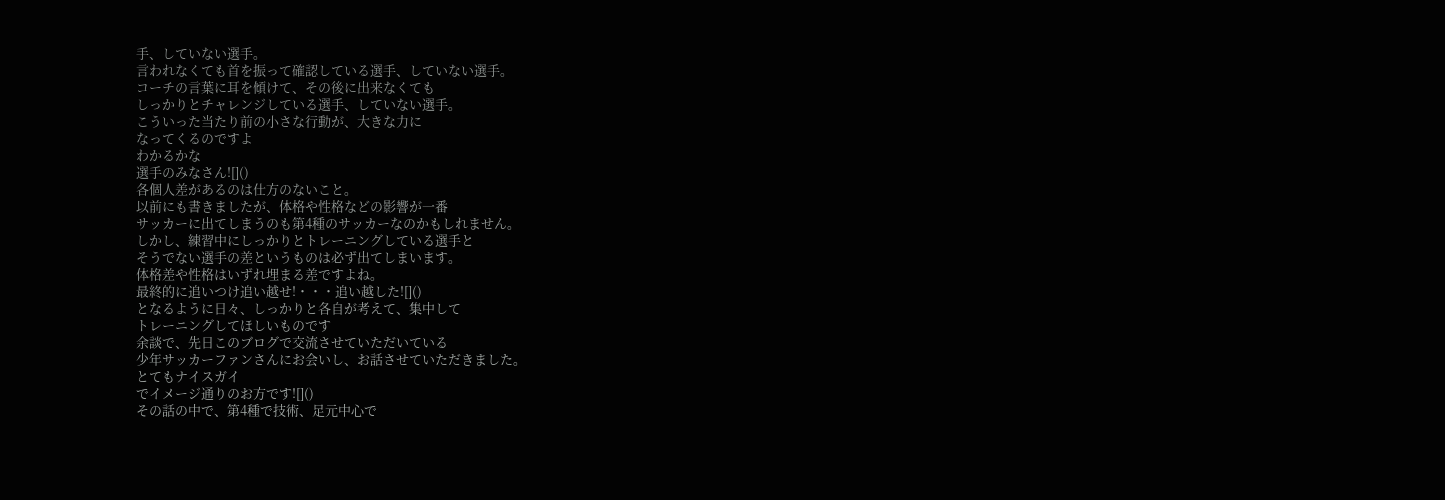手、していない選手。
言われなくても首を振って確認している選手、していない選手。
コーチの言葉に耳を傾けて、その後に出来なくても
しっかりとチャレンジしている選手、していない選手。
こういった当たり前の小さな行動が、大きな力に
なってくるのですよ
わかるかな
選手のみなさん![]()
各個人差があるのは仕方のないこと。
以前にも書きましたが、体格や性格などの影響が一番
サッカーに出てしまうのも第4種のサッカーなのかもしれません。
しかし、練習中にしっかりとトレーニングしている選手と
そうでない選手の差というものは必ず出てしまいます。
体格差や性格はいずれ埋まる差ですよね。
最終的に追いつけ追い越せ!・・・追い越した![]()
となるように日々、しっかりと各自が考えて、集中して
トレーニングしてほしいものです
余談で、先日このブログで交流させていただいている
少年サッカーファンさんにお会いし、お話させていただきました。
とてもナイスガイ
でイメージ通りのお方です![]()
その話の中で、第4種で技術、足元中心で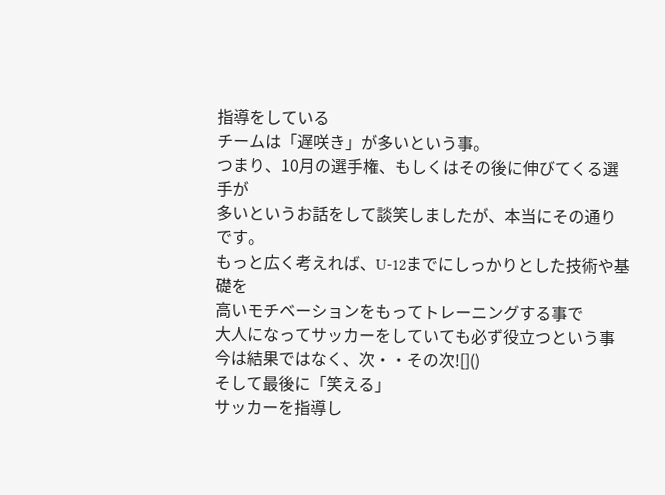指導をしている
チームは「遅咲き」が多いという事。
つまり、10月の選手権、もしくはその後に伸びてくる選手が
多いというお話をして談笑しましたが、本当にその通りです。
もっと広く考えれば、U-12までにしっかりとした技術や基礎を
高いモチベーションをもってトレーニングする事で
大人になってサッカーをしていても必ず役立つという事
今は結果ではなく、次・・その次![]()
そして最後に「笑える」
サッカーを指導し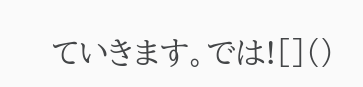ていきます。では![]()